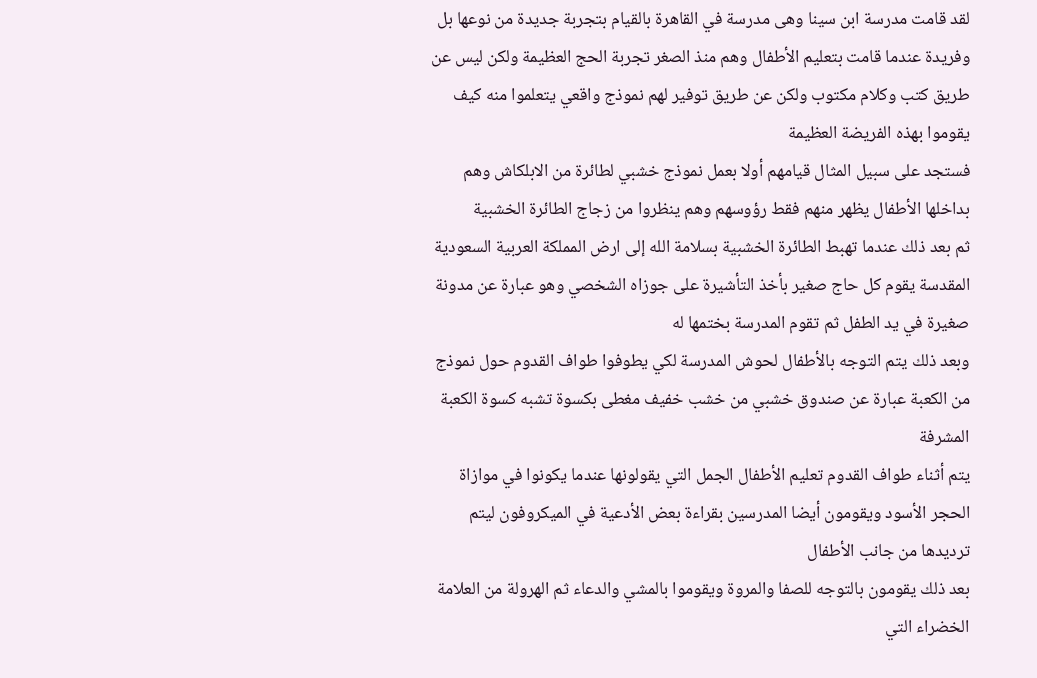لقد قامت مدرسة ابن سينا وهى مدرسة في القاهرة بالقيام بتجربة جديدة من نوعها بل وفريدة عندما قامت بتعليم الأطفال وهم منذ الصغر تجربة الحج العظيمة ولكن ليس عن طريق كتب وكلام مكتوب ولكن عن طريق توفير لهم نموذج واقعي يتعلموا منه كيف يقوموا بهذه الفريضة العظيمة
فستجد على سبيل المثال قيامهم أولا بعمل نموذج خشبي لطائرة من الابلكاش وهم بداخلها الأطفال يظهر منهم فقط رؤوسهم وهم ينظروا من زجاج الطائرة الخشبية
ثم بعد ذلك عندما تهبط الطائرة الخشبية بسلامة الله إلى ارض المملكة العربية السعودية المقدسة يقوم كل حاج صغير بأخذ التأشيرة على جوزاه الشخصي وهو عبارة عن مدونة صغيرة في يد الطفل ثم تقوم المدرسة بختمها له
وبعد ذلك يتم التوجه بالأطفال لحوش المدرسة لكي يطوفوا طواف القدوم حول نموذج من الكعبة عبارة عن صندوق خشبي من خشب خفيف مغطى بكسوة تشبه كسوة الكعبة المشرفة
يتم أثناء طواف القدوم تعليم الأطفال الجمل التي يقولونها عندما يكونوا في موازاة الحجر الأسود ويقومون أيضا المدرسين بقراءة بعض الأدعية في الميكروفون ليتم ترديدها من جانب الأطفال
بعد ذلك يقومون بالتوجه للصفا والمروة ويقوموا بالمشي والدعاء ثم الهرولة من العلامة الخضراء التي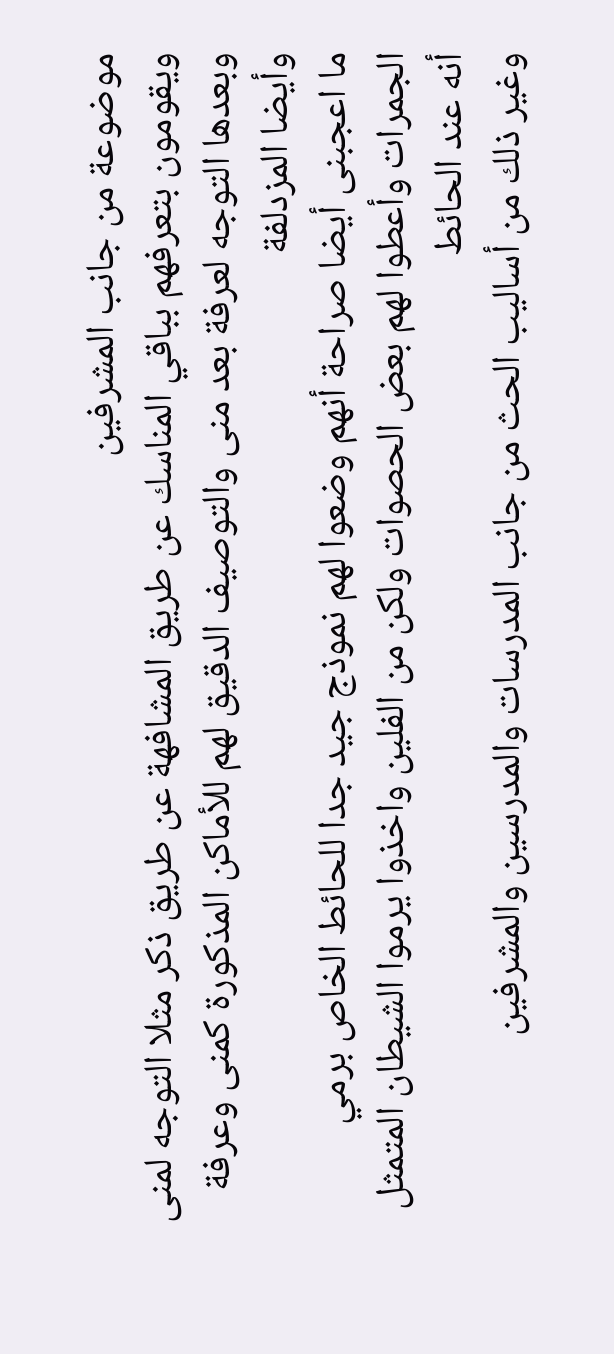موضوعة من جانب المشرفين
ويقومون بتعرفهم بباقي المناسك عن طريق المشافهة عن طريق ذكر مثلا التوجه لمنى وبعدها التوجه لعرفة بعد منى والتوصيف الدقيق لهم للأماكن المذكورة كمنى وعرفة وأيضا المزدلفة
ما اعجبنى أيضا صراحة أنهم وضعوا لهم نموذج جيد جدا للحائط الخاص برمي الجمرات وأعطوا لهم بعض الحصوات ولكن من الفلين واخذوا يرموا الشيطان المتمثل أنه عند الحائط
وغير ذلك من أساليب الحث من جانب المدرسات والمدرسين والمشرفين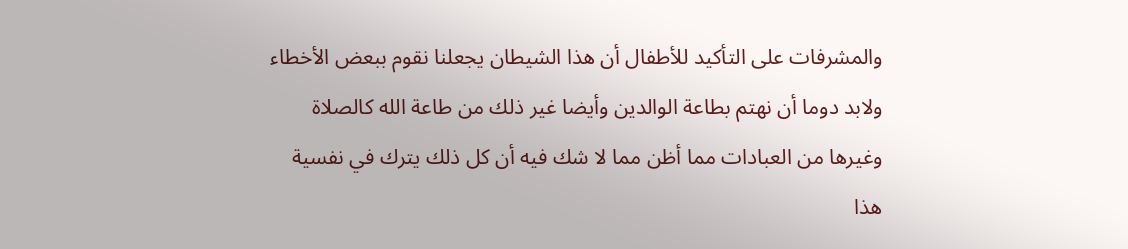والمشرفات على التأكيد للأطفال أن هذا الشيطان يجعلنا نقوم ببعض الأخطاء ولابد دوما أن نهتم بطاعة الوالدين وأيضا غير ذلك من طاعة الله كالصلاة وغيرها من العبادات مما أظن مما لا شك فيه أن كل ذلك يترك في نفسية هذا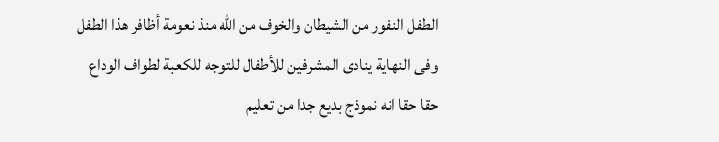الطفل النفور من الشيطان والخوف من الله منذ نعومة أظافر هذا الطفل
وفى النهاية ينادى المشرفين للأطفال للتوجه للكعبة لطواف الوداع
حقا حقا انه نموذج بديع جدا من تعليم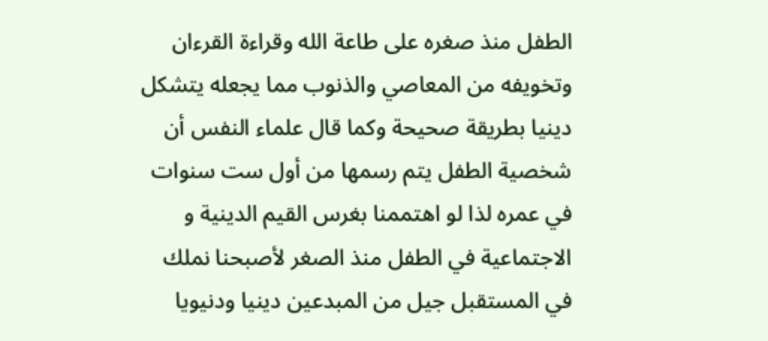الطفل منذ صغره على طاعة الله وقراءة القرءان وتخويفه من المعاصي والذنوب مما يجعله يتشكل دينيا بطريقة صحيحة وكما قال علماء النفس أن شخصية الطفل يتم رسمها من أول ست سنوات في عمره لذا لو اهتممنا بغرس القيم الدينية و الاجتماعية في الطفل منذ الصغر لأصبحنا نملك في المستقبل جيل من المبدعين دينيا ودنيويا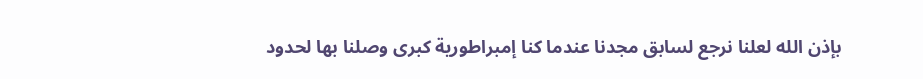بإذن الله لعلنا نرجع لسابق مجدنا عندما كنا إمبراطورية كبرى وصلنا بها لحدود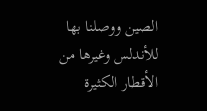الصين ووصلنا بها للأندلس وغيرها من الأقطار الكثيرة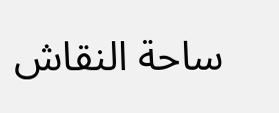ساحة النقاش